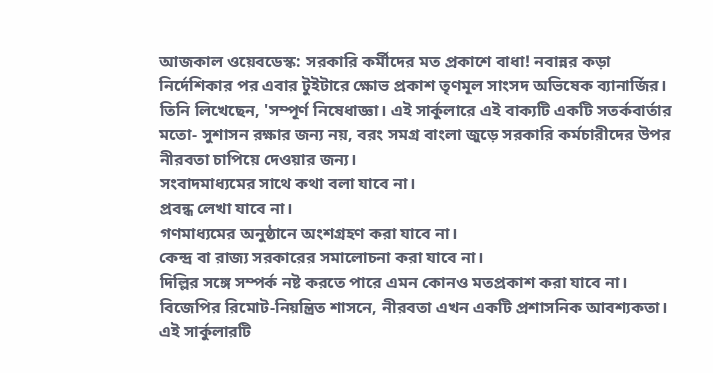আজকাল ওয়েবডেস্ক: সরকারি কর্মীদের মত প্রকাশে বাধা! নবান্নর কড়া নির্দেশিকার পর এবার টুইটারে ক্ষোভ প্রকাশ তৃণমূল সাংসদ অভিষেক ব্যানার্জির। তিনি লিখেছেন, 'সম্পূর্ণ নিষেধাজ্ঞা। এই সার্কুলারে এই বাক্যটি একটি সতর্কবার্তার মতো- সুশাসন রক্ষার জন্য নয়, বরং সমগ্র বাংলা জুড়ে সরকারি কর্মচারীদের উপর নীরবতা চাপিয়ে দেওয়ার জন্য।
সংবাদমাধ্যমের সাথে কথা বলা যাবে না।
প্রবন্ধ লেখা যাবে না।
গণমাধ্যমের অনুষ্ঠানে অংশগ্রহণ করা যাবে না।
কেন্দ্র বা রাজ্য সরকারের সমালোচনা করা যাবে না।
দিল্লির সঙ্গে সম্পর্ক নষ্ট করতে পারে এমন কোনও মতপ্রকাশ করা যাবে না।
বিজেপির রিমোট-নিয়ন্ত্রিত শাসনে, নীরবতা এখন একটি প্রশাসনিক আবশ্যকতা।
এই সার্কুলারটি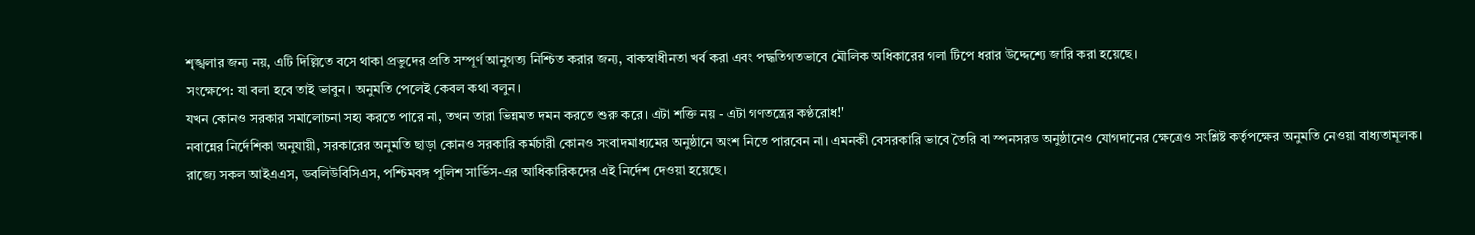শৃঙ্খলার জন্য নয়, এটি দিল্লিতে বসে থাকা প্রভুদের প্রতি সম্পূর্ণ আনুগত্য নিশ্চিত করার জন্য, বাকস্বাধীনতা খর্ব করা এবং পদ্ধতিগতভাবে মৌলিক অধিকারের গলা টিপে ধরার উদ্দেশ্যে জারি করা হয়েছে।
সংক্ষেপে: যা বলা হবে তাই ভাবুন। অনুমতি পেলেই কেবল কথা বলুন।
যখন কোনও সরকার সমালোচনা সহ্য করতে পারে না, তখন তারা ভিন্নমত দমন করতে শুরু করে। এটা শক্তি নয় - এটা গণতন্ত্রের কণ্ঠরোধ!'
নবান্নের নির্দেশিকা অনুযায়ী, সরকারের অনুমতি ছাড়া কোনও সরকারি কর্মচারী কোনও সংবাদমাধ্যমের অনুষ্ঠানে অংশ নিতে পারবেন না। এমনকী বেসরকারি ভাবে তৈরি বা স্পনসরড অনুষ্ঠানেও যোগদানের ক্ষেত্রেও সংশ্লিষ্ট কর্তৃপক্ষের অনুমতি নেওয়া বাধ্যতামূলক।
রাজ্যে সকল আইএএস, ডবলিউবিসিএস, পশ্চিমবঙ্গ পুলিশ সার্ভিস-এর আধিকারিকদের এই নির্দেশ দেওয়া হয়েছে।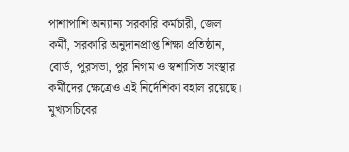পাশাপাশি অন্যান্য সরকারি কর্মচারী, জেল কর্মী, সরকারি অনুদানপ্রাপ্ত শিক্ষা প্রতিষ্ঠান, বোর্ড, পুরসভা, পুর নিগম ও স্বশাসিত সংস্থার কর্মীদের ক্ষেত্রেও এই নির্দেশিকা বহাল রয়েছে।
মুখ্যসচিবের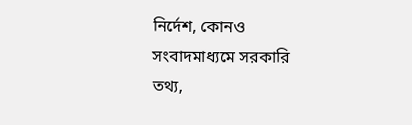নির্দেশ, কোনও সংবাদমাধ্যমে সরকারি তথ্য,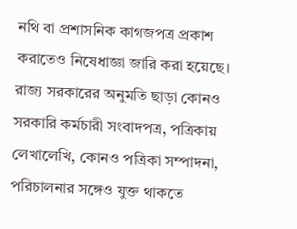নথি বা প্রশাসনিক কাগজপত্র প্রকাশ করাতেও নিষেধাজ্ঞা জারি করা হয়েছে। রাজ্য সরকারের অনুমতি ছাড়া কোনও সরকারি কর্মচারী সংবাদপত্র, পত্রিকায় লেখালেখি, কোনও পত্রিকা সম্পাদনা, পরিচালনার সঙ্গেও যুক্ত থাকতে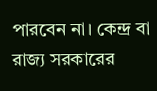পারবেন না। কেন্দ্র বা রাজ্য সরকারের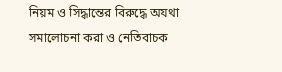নিয়ম ও সিদ্ধান্তের বিরুদ্ধে অযথা সমালোচনা করা ও নেতিবাচক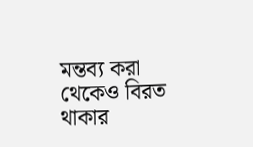মন্তব্য করা থেকেও বিরত থাকার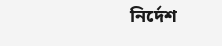নির্দেশ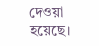দেওয়া হয়েছে।